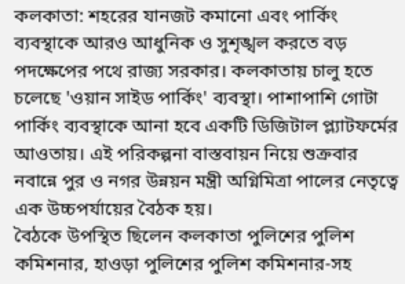কলকাতা: শহরের যানজট কমানো এবং পার্কিং ব্যবস্থাকে আরও আধুনিক ও সুশৃঙ্খল করতে বড় পদক্ষেপের পথে রাজ্য সরকার। কলকাতায় চালু হতে চলেছে 'ওয়ান সাইড পার্কিং' ব্যবস্থা। পাশাপাশি গোটা পার্কিং ব্যবস্থাকে আনা হবে একটি ডিজিটাল প্ল্যাটফর্মের আওতায়। এই পরিকল্পনা বাস্তবায়ন নিয়ে শুক্রবার নবান্নে পুর ও নগর উন্নয়ন মন্ত্রী অগ্নিমিত্রা পালের নেতৃত্বে এক উচ্চপর্যায়ের বৈঠক হয়।
বৈঠকে উপস্থিত ছিলেন কলকাতা পুলিশের পুলিশ কমিশনার, হাওড়া পুলিশের পুলিশ কমিশনার-সহ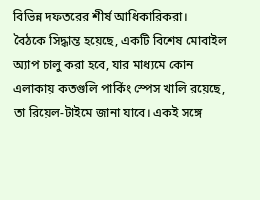বিভিন্ন দফতরের শীর্ষ আধিকারিকরা।
বৈঠকে সিদ্ধান্ত হয়েছে, একটি বিশেষ মোবাইল অ্যাপ চালু করা হবে, যার মাধ্যমে কোন এলাকায় কতগুলি পার্কিং স্পেস খালি রয়েছে, তা রিয়েল-টাইমে জানা যাবে। একই সঙ্গে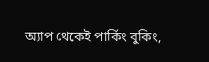অ্যাপ থেকেই পার্কিং বুকিং,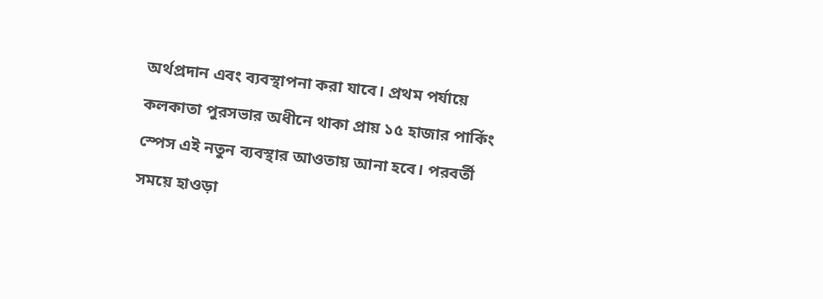অর্থপ্রদান এবং ব্যবস্থাপনা করা যাবে। প্রথম পর্যায়ে কলকাতা পুরসভার অধীনে থাকা প্রায় ১৫ হাজার পার্কিং স্পেস এই নতুন ব্যবস্থার আওতায় আনা হবে। পরবর্তী সময়ে হাওড়া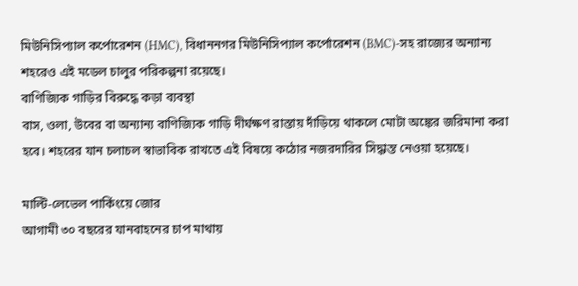মিউনিসিপ্যাল কর্পোরেশন (HMC), বিধাননগর মিউনিসিপ্যাল কর্পোরেশন (BMC)-সহ রাজ্যের অন্যান্য শহরেও এই মডেল চালুর পরিকল্পনা রয়েছে।
বাণিজ্যিক গাড়ির বিরুদ্ধে কড়া ব্যবস্থা
বাস, ওলা, উবের বা অন্যান্য বাণিজ্যিক গাড়ি দীর্ঘক্ষণ রাস্তায় দাঁড়িয়ে থাকলে মোটা অঙ্কের জরিমানা করা হবে। শহরের যান চলাচল স্বাভাবিক রাখতে এই বিষয়ে কঠোর নজরদারির সিদ্ধান্ত নেওয়া হয়েছে।

মাল্টি-লেভেল পার্কিংয়ে জোর
আগামী ৩০ বছরের যানবাহনের চাপ মাথায়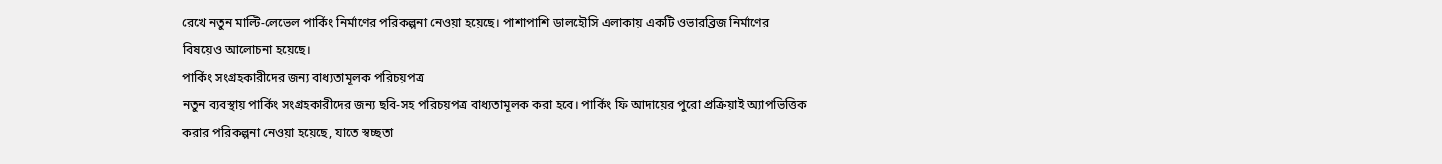রেখে নতুন মাল্টি-লেভেল পার্কিং নির্মাণের পরিকল্পনা নেওয়া হয়েছে। পাশাপাশি ডালহৌসি এলাকায় একটি ওভারব্রিজ নির্মাণের বিষয়েও আলোচনা হয়েছে।
পার্কিং সংগ্রহকারীদের জন্য বাধ্যতামূলক পরিচয়পত্র
নতুন ব্যবস্থায় পার্কিং সংগ্রহকারীদের জন্য ছবি-সহ পরিচয়পত্র বাধ্যতামূলক করা হবে। পার্কিং ফি আদায়ের পুরো প্রক্রিয়াই অ্যাপভিত্তিক করার পরিকল্পনা নেওয়া হয়েছে, যাতে স্বচ্ছতা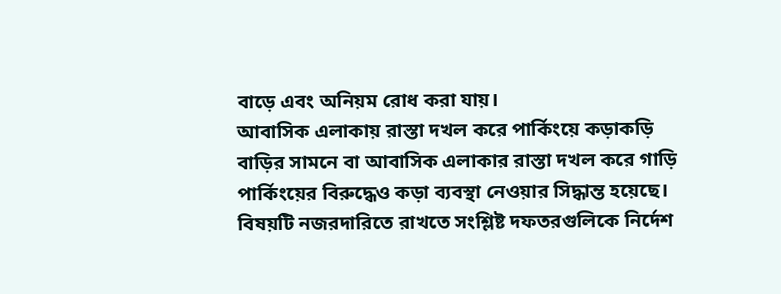বাড়ে এবং অনিয়ম রোধ করা যায়।
আবাসিক এলাকায় রাস্তা দখল করে পার্কিংয়ে কড়াকড়ি
বাড়ির সামনে বা আবাসিক এলাকার রাস্তা দখল করে গাড়ি পার্কিংয়ের বিরুদ্ধেও কড়া ব্যবস্থা নেওয়ার সিদ্ধান্ত হয়েছে। বিষয়টি নজরদারিতে রাখতে সংশ্লিষ্ট দফতরগুলিকে নির্দেশ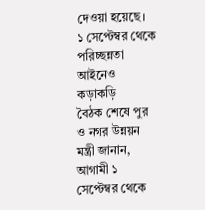দেওয়া হয়েছে।
১ সেপ্টেম্বর থেকে পরিচ্ছন্নতা আইনেও কড়াকড়ি
বৈঠক শেষে পুর ও নগর উন্নয়ন মন্ত্রী জানান, আগামী ১ সেপ্টেম্বর থেকে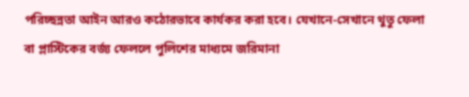পরিচ্ছন্নতা আইন আরও কঠোরভাবে কার্যকর করা হবে। যেখানে-সেখানে থুতু ফেলা বা প্লাস্টিকের বর্জ্য ফেললে পুলিশের মাধ্যমে জরিমানা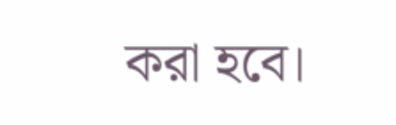করা হবে।